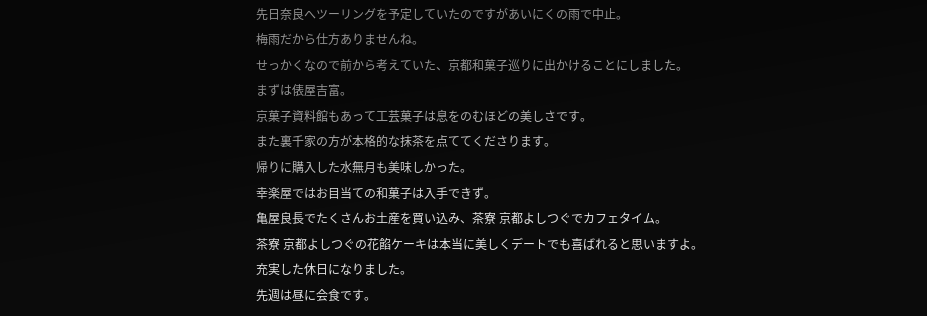先日奈良へツーリングを予定していたのですがあいにくの雨で中止。
梅雨だから仕方ありませんね。
せっかくなので前から考えていた、京都和菓子巡りに出かけることにしました。
まずは俵屋吉富。
京菓子資料館もあって工芸菓子は息をのむほどの美しさです。
また裏千家の方が本格的な抹茶を点ててくださります。
帰りに購入した水無月も美味しかった。
幸楽屋ではお目当ての和菓子は入手できず。
亀屋良長でたくさんお土産を買い込み、茶寮 京都よしつぐでカフェタイム。
茶寮 京都よしつぐの花餡ケーキは本当に美しくデートでも喜ばれると思いますよ。
充実した休日になりました。
先週は昼に会食です。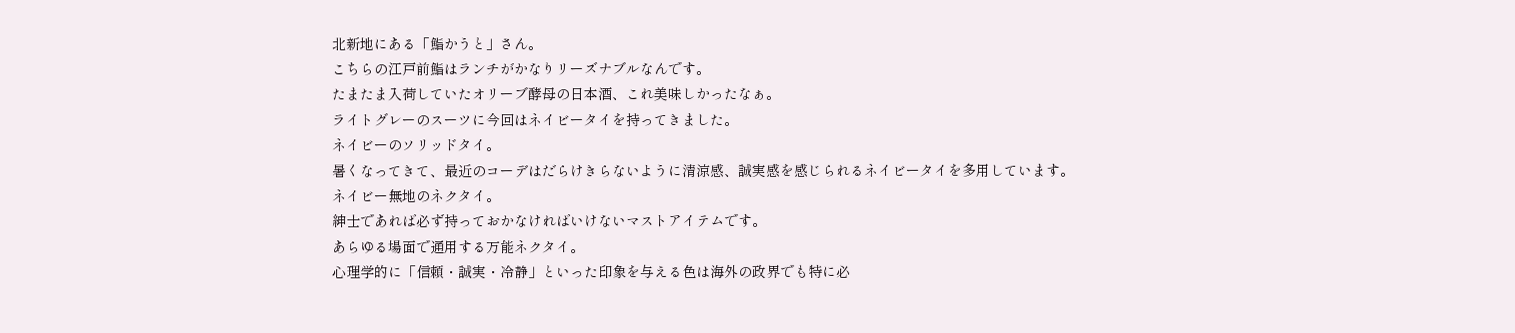北新地にある「鮨かうと」さん。
こちらの江戸前鮨はランチがかなりリーズナブルなんです。
たまたま入荷していたオリーブ酵母の日本酒、これ美味しかったなぁ。
ライトグレーのスーツに今回はネイビータイを持ってきました。
ネイビーのソリッドタイ。
暑くなってきて、最近のコーデはだらけきらないように清涼感、誠実感を感じられるネイビータイを多用しています。
ネイビー無地のネクタイ。
紳士であれば必ず持っておかなければいけないマストアイテムです。
あらゆる場面で通用する万能ネクタイ。
心理学的に「信頼・誠実・冷静」といった印象を与える色は海外の政界でも特に必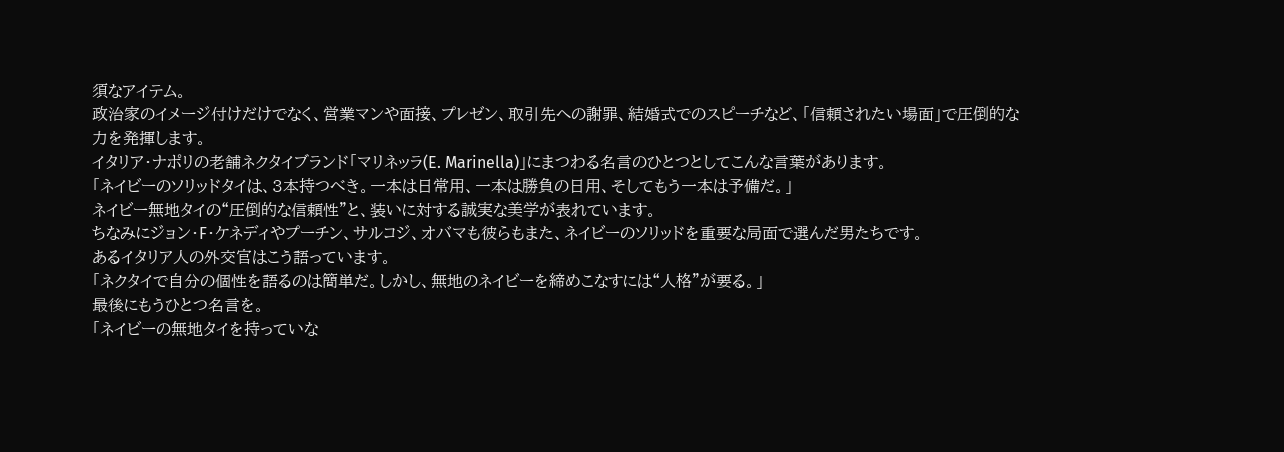須なアイテム。
政治家のイメージ付けだけでなく、営業マンや面接、プレゼン、取引先への謝罪、結婚式でのスピーチなど、「信頼されたい場面」で圧倒的な力を発揮します。
イタリア・ナポリの老舗ネクタイブランド「マリネッラ(E. Marinella)」にまつわる名言のひとつとしてこんな言葉があります。
「ネイビーのソリッドタイは、3本持つべき。一本は日常用、一本は勝負の日用、そしてもう一本は予備だ。」
ネイビー無地タイの“圧倒的な信頼性”と、装いに対する誠実な美学が表れています。
ちなみにジョン・F・ケネディやプーチン、サルコジ、オバマも彼らもまた、ネイビーのソリッドを重要な局面で選んだ男たちです。
あるイタリア人の外交官はこう語っています。
「ネクタイで自分の個性を語るのは簡単だ。しかし、無地のネイビーを締めこなすには“人格”が要る。」
最後にもうひとつ名言を。
「ネイビーの無地タイを持っていな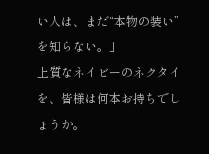い人は、まだ“本物の装い”を知らない。」
上質なネイビーのネクタイを、皆様は何本お持ちでしょうか。